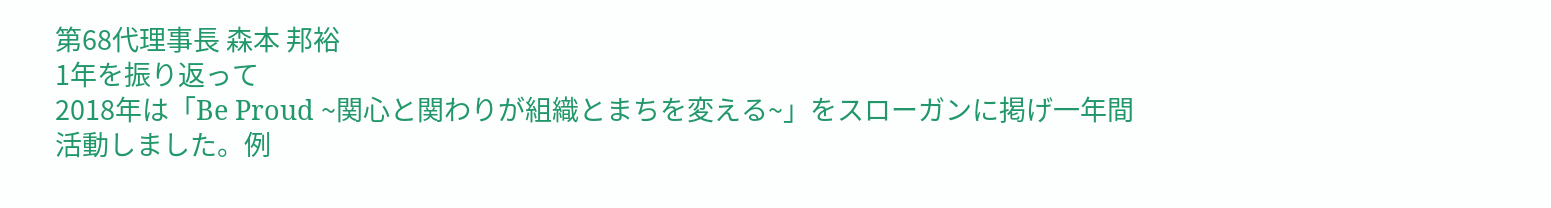第68代理事長 森本 邦裕
1年を振り返って
2018年は「Be Proud ~関心と関わりが組織とまちを変える~」をスローガンに掲げ一年間活動しました。例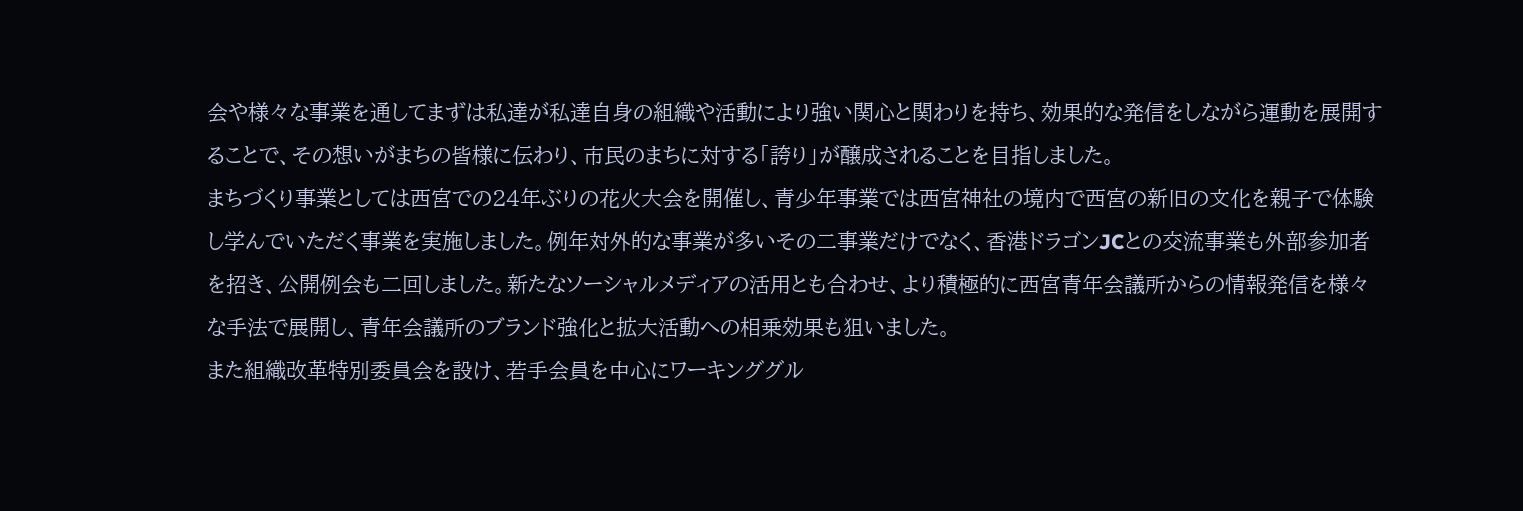会や様々な事業を通してまずは私達が私達自身の組織や活動により強い関心と関わりを持ち、効果的な発信をしながら運動を展開することで、その想いがまちの皆様に伝わり、市民のまちに対する「誇り」が醸成されることを目指しました。
まちづくり事業としては西宮での24年ぶりの花火大会を開催し、青少年事業では西宮神社の境内で西宮の新旧の文化を親子で体験し学んでいただく事業を実施しました。例年対外的な事業が多いその二事業だけでなく、香港ドラゴンJCとの交流事業も外部参加者を招き、公開例会も二回しました。新たなソーシャルメディアの活用とも合わせ、より積極的に西宮青年会議所からの情報発信を様々な手法で展開し、青年会議所のブランド強化と拡大活動への相乗効果も狙いました。
また組織改革特別委員会を設け、若手会員を中心にワーキンググル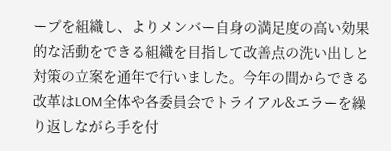ープを組織し、よりメンバー自身の満足度の高い効果的な活動をできる組織を目指して改善点の洗い出しと対策の立案を通年で行いました。今年の間からできる改革はLOM全体や各委員会でトライアル&エラーを繰り返しながら手を付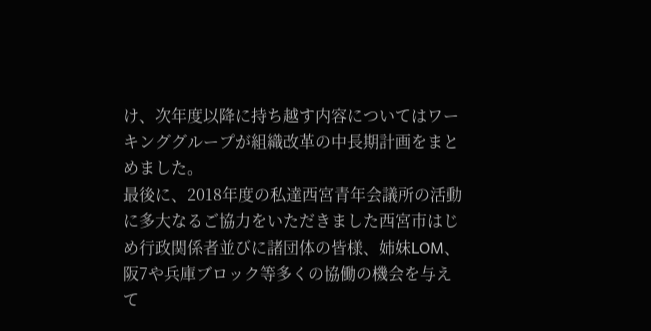け、次年度以降に持ち越す内容についてはワーキンググループが組織改革の中長期計画をまとめました。
最後に、2018年度の私達西宮青年会議所の活動に多大なるご協力をいただきました西宮市はじめ行政関係者並びに諸団体の皆様、姉妹LOM、阪7や兵庫ブロック等多くの協働の機会を与えて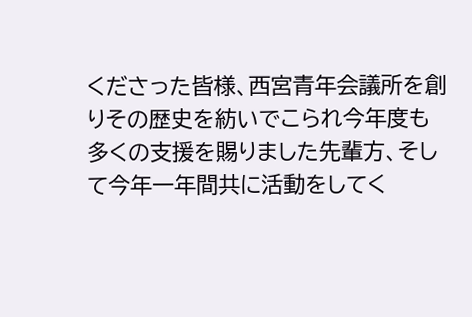くださった皆様、西宮青年会議所を創りその歴史を紡いでこられ今年度も多くの支援を賜りました先輩方、そして今年一年間共に活動をしてく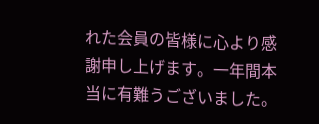れた会員の皆様に心より感謝申し上げます。一年間本当に有難うございました。